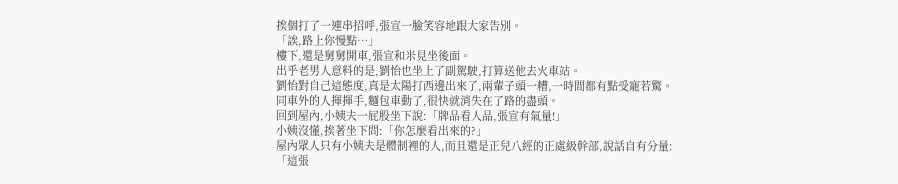挨個打了一連串招呼,張宣一臉笑容地跟大家告別。
「誒,路上你慢點…」
樓下,還是舅舅開車,張宣和米見坐後面。
出乎老男人意料的是,劉怡也坐上了副駕駛,打算送他去火車站。
劉怡對自己這態度,真是太陽打西邊出來了,兩輩子頭一糟,一時間都有點受寵若驚。
同車外的人揮揮手,麵包車動了,很快就消失在了路的盡頭。
回到屋內,小姨夫一屁股坐下說:「牌品看人品,張宣有氣量!」
小姨沒懂,挨著坐下問:「你怎麼看出來的?」
屋內眾人只有小姨夫是體制裡的人,而且還是正兒八經的正處級幹部,說話自有分量:
「這張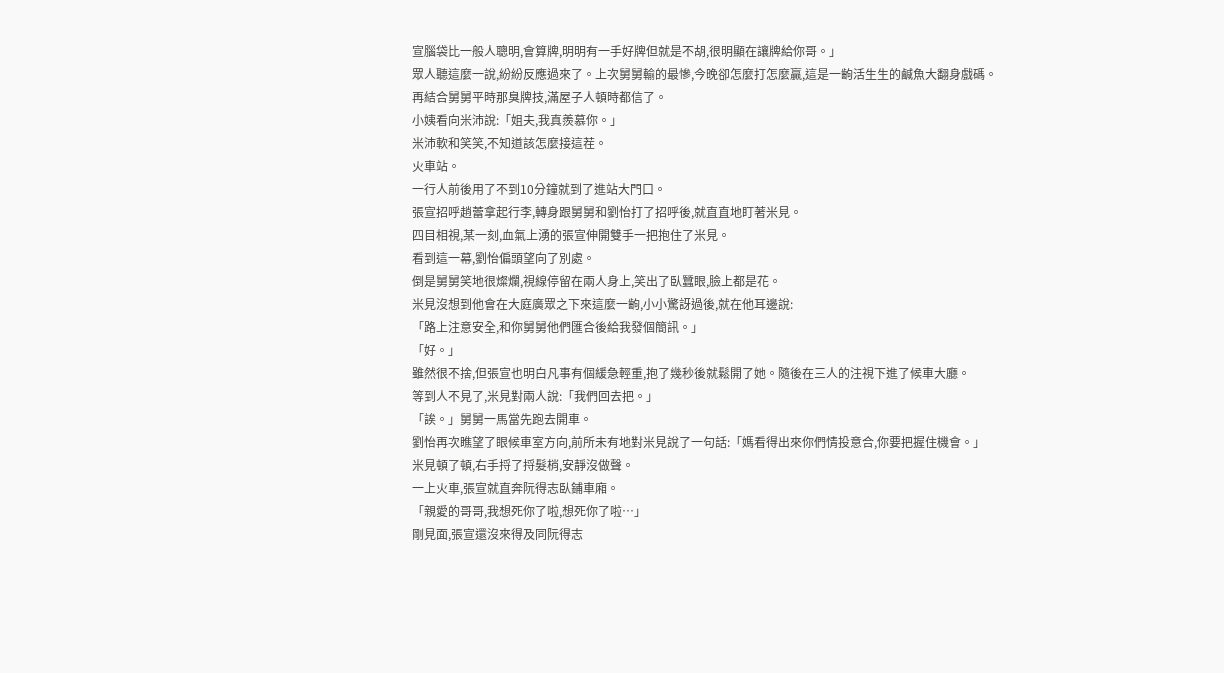宣腦袋比一般人聰明,會算牌,明明有一手好牌但就是不胡,很明顯在讓牌給你哥。」
眾人聽這麼一說,紛紛反應過來了。上次舅舅輸的最慘,今晚卻怎麼打怎麼贏,這是一齣活生生的鹹魚大翻身戲碼。
再結合舅舅平時那臭牌技,滿屋子人頓時都信了。
小姨看向米沛說:「姐夫,我真羨慕你。」
米沛軟和笑笑,不知道該怎麼接這茬。
火車站。
一行人前後用了不到10分鐘就到了進站大門口。
張宣招呼趙蕾拿起行李,轉身跟舅舅和劉怡打了招呼後,就直直地盯著米見。
四目相視,某一刻,血氣上湧的張宣伸開雙手一把抱住了米見。
看到這一幕,劉怡偏頭望向了別處。
倒是舅舅笑地很燦爛,視線停留在兩人身上,笑出了臥蠶眼,臉上都是花。
米見沒想到他會在大庭廣眾之下來這麼一齣,小小驚訝過後,就在他耳邊說:
「路上注意安全,和你舅舅他們匯合後給我發個簡訊。」
「好。」
雖然很不捨,但張宣也明白凡事有個緩急輕重,抱了幾秒後就鬆開了她。隨後在三人的注視下進了候車大廳。
等到人不見了,米見對兩人說:「我們回去把。」
「誒。」舅舅一馬當先跑去開車。
劉怡再次瞧望了眼候車室方向,前所未有地對米見說了一句話:「媽看得出來你們情投意合,你要把握住機會。」
米見頓了頓,右手捋了捋髮梢,安靜沒做聲。
一上火車,張宣就直奔阮得志臥鋪車廂。
「親愛的哥哥,我想死你了啦,想死你了啦…」
剛見面,張宣還沒來得及同阮得志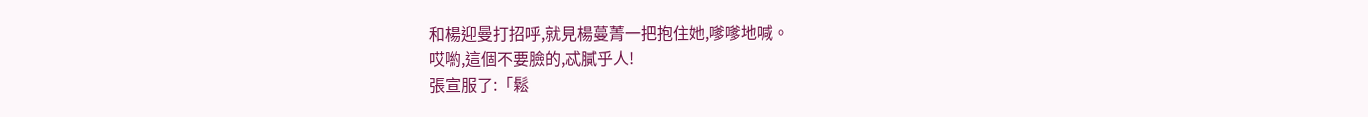和楊迎曼打招呼,就見楊蔓菁一把抱住她,嗲嗲地喊。
哎喲,這個不要臉的,忒膩乎人!
張宣服了:「鬆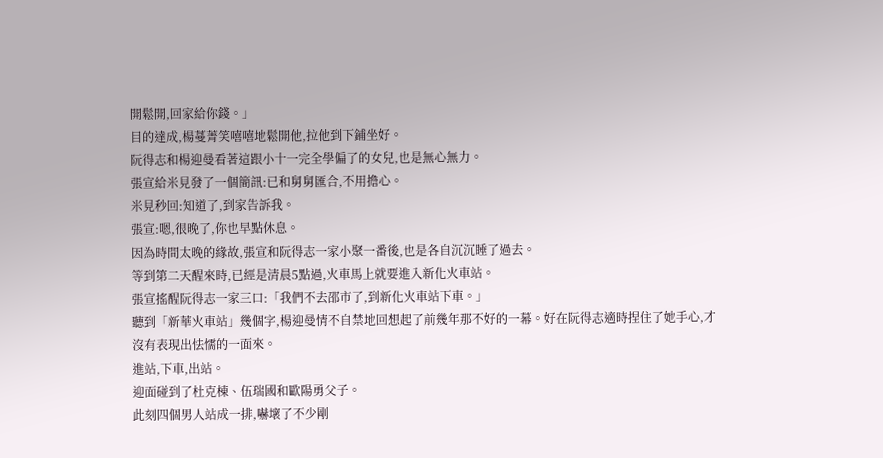開鬆開,回家給你錢。」
目的達成,楊蔓菁笑嘻嘻地鬆開他,拉他到下鋪坐好。
阮得志和楊迎曼看著這跟小十一完全學偏了的女兒,也是無心無力。
張宣給米見發了一個簡訊:已和舅舅匯合,不用擔心。
米見秒回:知道了,到家告訴我。
張宣:嗯,很晚了,你也早點休息。
因為時間太晚的緣故,張宣和阮得志一家小聚一番後,也是各自沉沉睡了過去。
等到第二天醒來時,已經是清晨5點過,火車馬上就要進入新化火車站。
張宣搖醒阮得志一家三口:「我們不去邵市了,到新化火車站下車。」
聽到「新華火車站」幾個字,楊迎曼情不自禁地回想起了前幾年那不好的一幕。好在阮得志適時捏住了她手心,才沒有表現出怯懦的一面來。
進站,下車,出站。
迎面碰到了杜克棟、伍瑞國和歐陽勇父子。
此刻四個男人站成一排,嚇壞了不少剛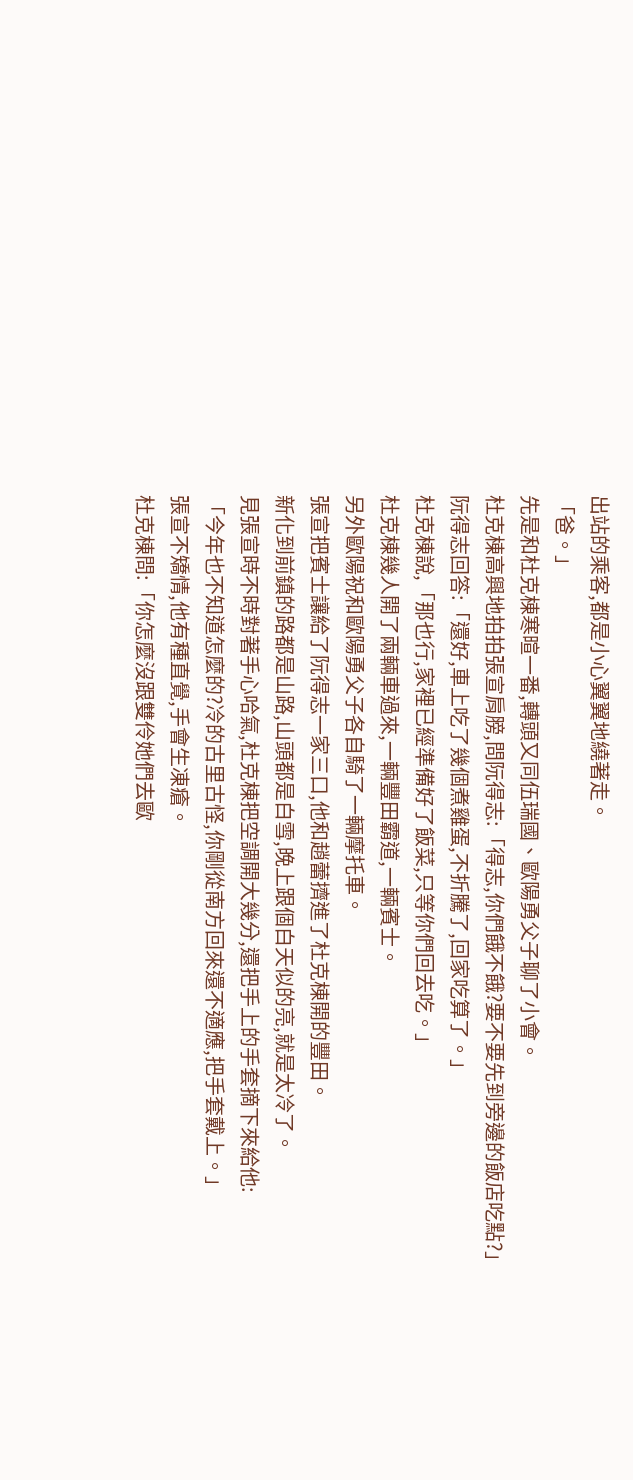出站的乘客,都是小心翼翼地繞著走。
「爸。」
先是和杜克棟寒暄一番,轉頭又同伍瑞國、歐陽勇父子聊了小會。
杜克棟高興地拍拍張宣肩膀,問阮得志:「得志,你們餓不餓?要不要先到旁邊的飯店吃點?」
阮得志回答:「還好,車上吃了幾個煮雞蛋,不折騰了,回家吃算了。」
杜克棟說,「那也行,家裡已經準備好了飯菜,只等你們回去吃。」
杜克棟幾人開了兩輛車過來,一輛豐田霸道,一輛賓士。
另外歐陽祝和歐陽勇父子各自騎了一輛摩托車。
張宣把賓士讓給了阮得志一家三口,他和趙蕾擠進了杜克棟開的豐田。
新化到前鎮的路都是山路,山頭都是白雪,晚上跟個白天似的亮,就是太冷了。
見張宣時不時對著手心哈氣,杜克棟把空調開大幾分,還把手上的手套摘下來給他:
「今年也不知道怎麼的?冷的古里古怪,你剛從南方回來還不適應,把手套戴上。」
張宣不矯情,他有種直覺,手會生凍瘡。
杜克棟問:「你怎麼沒跟雙伶她們去歐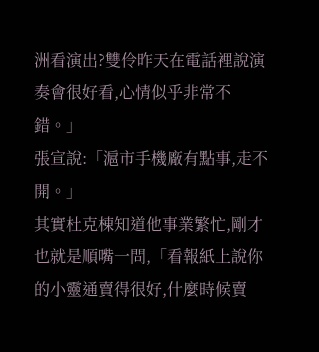洲看演出?雙伶昨天在電話裡說演奏會很好看,心情似乎非常不錯。」
張宣說:「滬市手機廠有點事,走不開。」
其實杜克棟知道他事業繁忙,剛才也就是順嘴一問,「看報紙上說你的小靈通賣得很好,什麼時候賣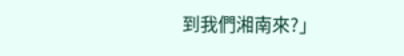到我們湘南來?」